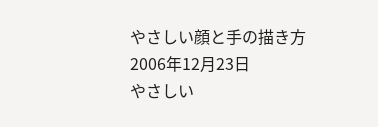やさしい顔と手の描き方
2006年12月23日
やさしい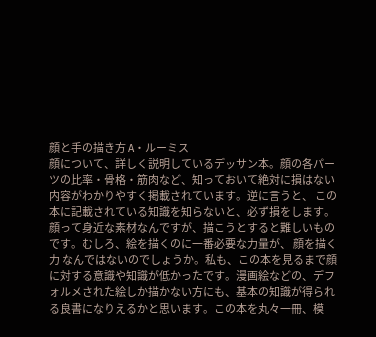顔と手の描き方 A・ルーミス
顔について、詳しく説明しているデッサン本。顔の各パーツの比率・骨格・筋肉など、知っておいて絶対に損はない内容がわかりやすく掲載されています。逆に言うと、 この本に記載されている知識を知らないと、必ず損をします。
顔って身近な素材なんですが、描こうとすると難しいものです。むしろ、絵を描くのに一番必要な力量が、 顔を描く力 なんではないのでしょうか。私も、この本を見るまで顔に対する意識や知識が低かったです。漫画絵などの、デフォルメされた絵しか描かない方にも、基本の知識が得られる良書になりえるかと思います。この本を丸々一冊、模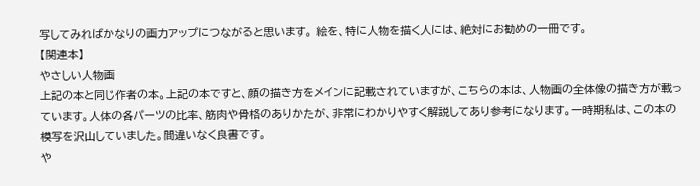写してみればかなりの画力アップにつながると思います。 絵を、特に人物を描く人には、絶対にお勧めの一冊です。
【関連本】
やさしい人物画
上記の本と同じ作者の本。上記の本ですと、顔の描き方をメインに記載されていますが、こちらの本は、人物画の全体像の描き方が載っています。人体の各パーツの比率、筋肉や骨格のありかたが、非常にわかりやすく解説してあり参考になります。一時期私は、この本の模写を沢山していました。間違いなく良書です。
や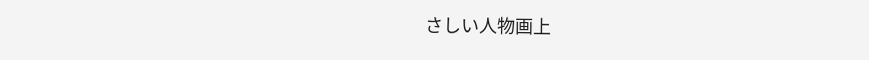さしい人物画上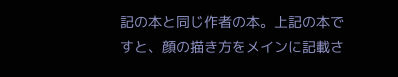記の本と同じ作者の本。上記の本ですと、顔の描き方をメインに記載さ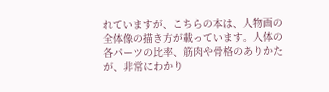れていますが、こちらの本は、人物画の全体像の描き方が載っています。人体の各パーツの比率、筋肉や骨格のありかたが、非常にわかり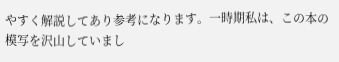やすく解説してあり参考になります。一時期私は、この本の模写を沢山していまし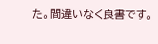た。間違いなく良書です。